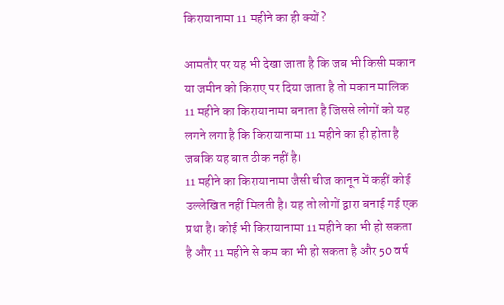किरायानामा 11 महीने का ही क्यों?

आमतौर पर यह भी देखा जाता है कि जब भी किसी मकान या जमीन को किराए पर दिया जाता है तो मकान मालिक 11 महीने का किरायानामा बनाता है जिससे लोगों को यह लगने लगा है कि किरायानामा 11 महीने का ही होता है जबकि यह बात ठीक नहीं है।
11 महीने का किरायानामा जैसी चीज कानून में कहीं कोई उल्लेखित नहीं मिलती है। यह तो लोगों द्वारा बनाई गई एक प्रथा है। कोई भी किरायानामा 11 महीने का भी हो सकता है और 11 महीने से कम का भी हो सकता है और 50 वर्ष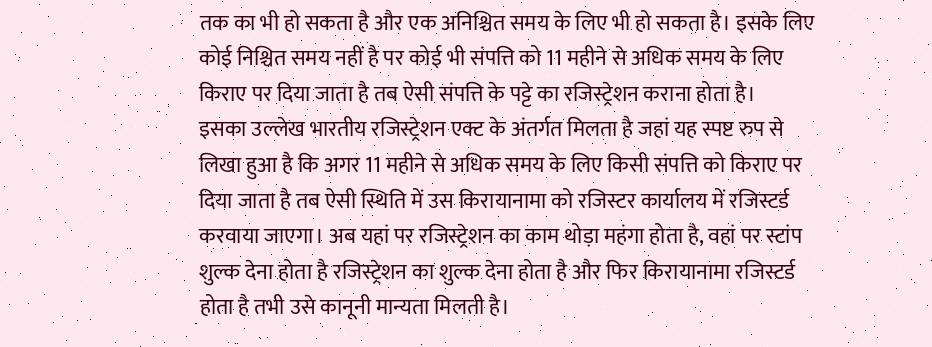तक का भी हो सकता है और एक अनिश्चित समय के लिए भी हो सकता है। इसके लिए कोई निश्चित समय नहीं है पर कोई भी संपत्ति को 11 महीने से अधिक समय के लिए किराए पर दिया जाता है तब ऐसी संपत्ति के पट्टे का रजिस्ट्रेशन कराना होता है।
इसका उल्लेख भारतीय रजिस्ट्रेशन एक्ट के अंतर्गत मिलता है जहां यह स्पष्ट रुप से लिखा हुआ है कि अगर 11 महीने से अधिक समय के लिए किसी संपत्ति को किराए पर दिया जाता है तब ऐसी स्थिति में उस किरायानामा को रजिस्टर कार्यालय में रजिस्टर्ड करवाया जाएगा। अब यहां पर रजिस्ट्रेशन का काम थोड़ा महंगा होता है, वहां पर स्टांप शुल्क देना होता है रजिस्ट्रेशन का शुल्क देना होता है और फिर किरायानामा रजिस्टर्ड होता है तभी उसे कानूनी मान्यता मिलती है।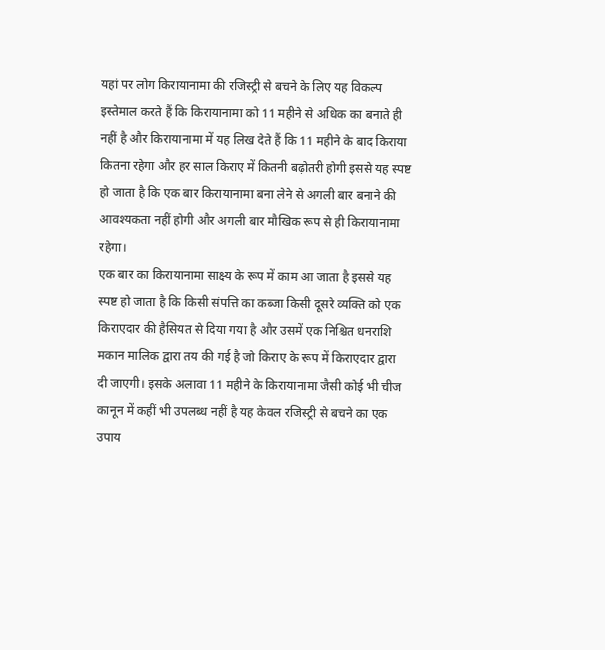यहां पर लोग किरायानामा की रजिस्ट्री से बचने के लिए यह विकल्प इस्तेमाल करते हैं कि किरायानामा को 11 महीने से अधिक का बनाते ही नहीं है और किरायानामा में यह लिख देते हैं कि 11 महीने के बाद किराया कितना रहेगा और हर साल किराए में कितनी बढ़ोतरी होगी इससे यह स्पष्ट हो जाता है कि एक बार किरायानामा बना लेने से अगली बार बनाने की आवश्यकता नहीं होगी और अगली बार मौखिक रूप से ही किरायानामा रहेगा।
एक बार का किरायानामा साक्ष्य के रूप में काम आ जाता है इससे यह स्पष्ट हो जाता है कि किसी संपत्ति का कब्जा किसी दूसरे व्यक्ति को एक किराएदार की हैसियत से दिया गया है और उसमें एक निश्चित धनराशि मकान मालिक द्वारा तय की गई है जो किराए के रूप में किराएदार द्वारा दी जाएगी। इसके अलावा 11 महीने के किरायानामा जैसी कोई भी चीज कानून में कहीं भी उपलब्ध नहीं है यह केवल रजिस्ट्री से बचने का एक उपाय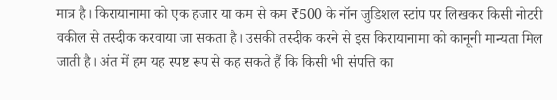मात्र है। किरायानामा को एक हजार या कम से कम ₹500 के नॉन जुडिशल स्टांप पर लिखकर किसी नोटरी वकील से तस्दीक करवाया जा सकता है। उसकी तस्दीक करने से इस किरायानामा को कानूनी मान्यता मिल जाती है। अंत में हम यह स्पष्ट रूप से कह सकते हैं कि किसी भी संपत्ति का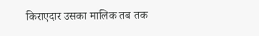किराएदार उसका मालिक तब तक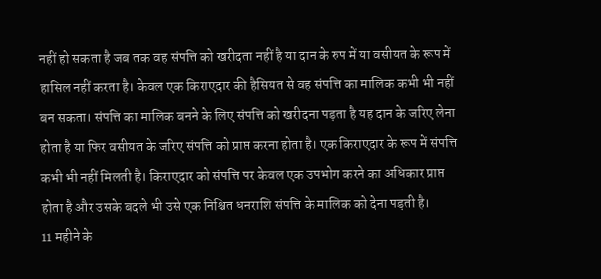नहीं हो सकता है जब तक वह संपत्ति को खरीदता नहीं है या दान के रुप में या वसीयत के रूप में हासिल नहीं करता है। केवल एक किराएदार की हैसियत से वह संपत्ति का मालिक कभी भी नहीं बन सकता। संपत्ति का मालिक बनने के लिए संपत्ति को खरीदना पड़ता है यह दान के जरिए लेना होता है या फिर वसीयत के जरिए संपत्ति को प्राप्त करना होता है। एक किराएदार के रूप में संपत्ति कभी भी नहीं मिलती है। किराएदार को संपत्ति पर केवल एक उपभोग करने का अधिकार प्राप्त होता है और उसके बदले भी उसे एक निश्चित धनराशि संपत्ति के मालिक को देना पड़ती है।
11 महीने के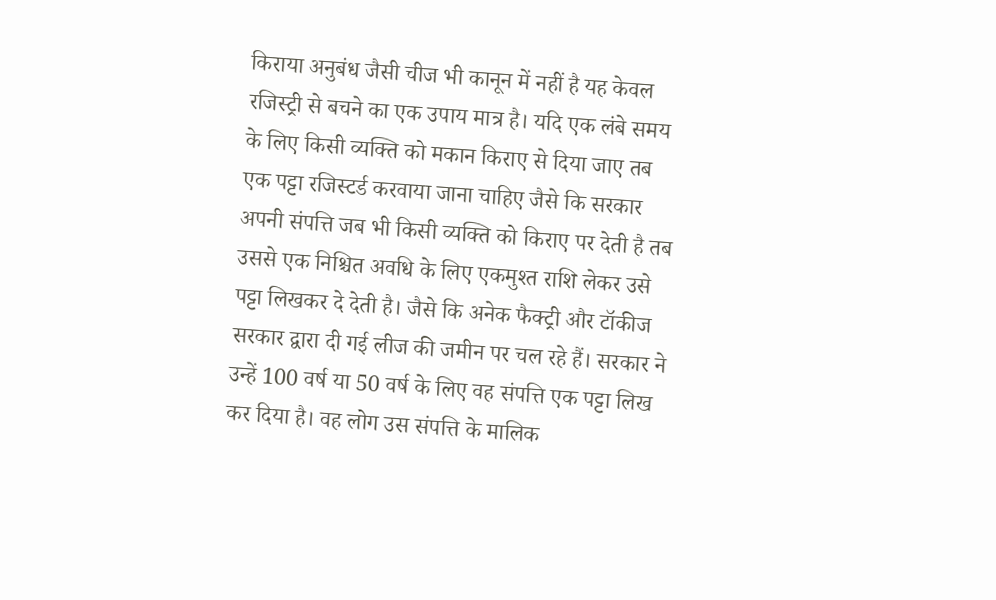किराया अनुबंध जैसी चीज भी कानून में नहीं है यह केवल रजिस्ट्री से बचने का एक उपाय मात्र है। यदि एक लंबे समय के लिए किसी व्यक्ति को मकान किराए से दिया जाए तब एक पट्टा रजिस्टर्ड करवाया जाना चाहिए जैसे कि सरकार अपनी संपत्ति जब भी किसी व्यक्ति को किराए पर देती है तब उससे एक निश्चित अवधि के लिए एकमुश्त राशि लेकर उसे पट्टा लिखकर दे देती है। जैसे कि अनेक फैक्ट्री और टॉकीज सरकार द्वारा दी गई लीज की जमीन पर चल रहे हैं। सरकार ने उन्हें 100 वर्ष या 50 वर्ष के लिए वह संपत्ति एक पट्टा लिख कर दिया है। वह लोग उस संपत्ति के मालिक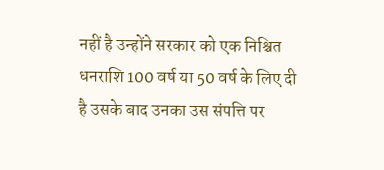नहीं है उन्होंने सरकार को एक निश्चित धनराशि 100 वर्ष या 50 वर्ष के लिए दी है उसके बाद उनका उस संपत्ति पर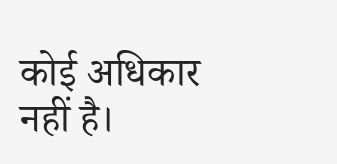कोई अधिकार नहीं है।